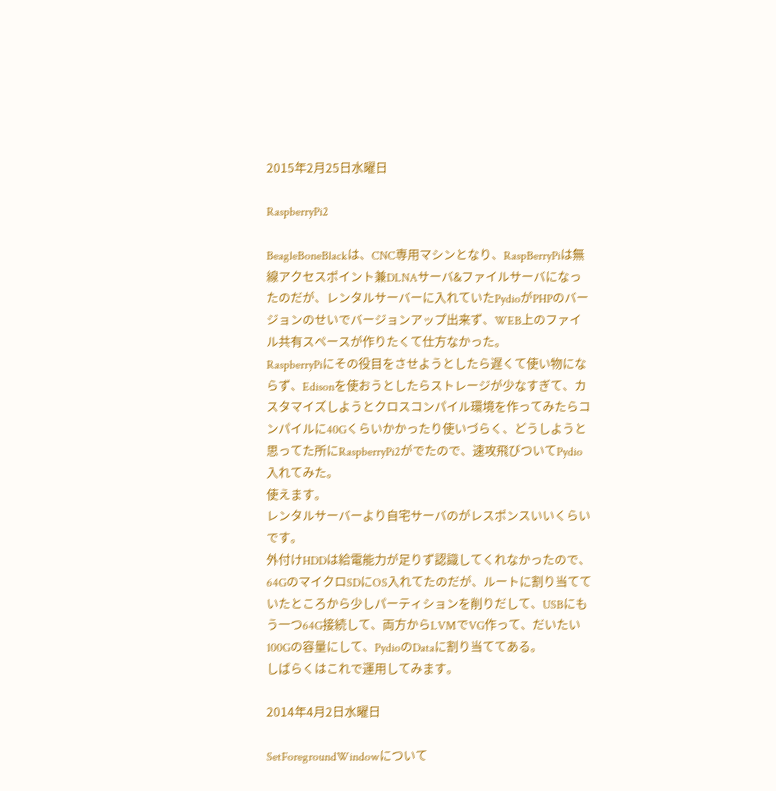2015年2月25日水曜日

RaspberryPi2

BeagleBoneBlackは、CNC専用マシンとなり、RaspBerryPiは無線アクセスポイント兼DLNAサーバ&ファイルサーバになったのだが、レンタルサーバーに入れていたPydioがPHPのバージョンのせいでバージョンアップ出来ず、WEB上のファイル共有スペースが作りたくて仕方なかった。
RaspberryPiにその役目をさせようとしたら遅くて使い物にならず、Edisonを使おうとしたらストレージが少なすぎて、カスタマイズしようとクロスコンパイル環境を作ってみたらコンパイルに40Gくらいかかったり使いづらく、どうしようと思ってた所にRaspberryPi2がでたので、速攻飛びついてPydio入れてみた。
使えます。
レンタルサーバーより自宅サーバのがレスポンスいいくらいです。
外付けHDDは給電能力が足りず認識してくれなかったので、64GのマイクロSDにOS入れてたのだが、ルートに割り当てていたところから少しパーティションを削りだして、USBにもう一つ64G接続して、両方からLVMでVG作って、だいたい100Gの容量にして、PydioのDataに割り当ててある。
しばらくはこれで運用してみます。

2014年4月2日水曜日

SetForegroundWindowについて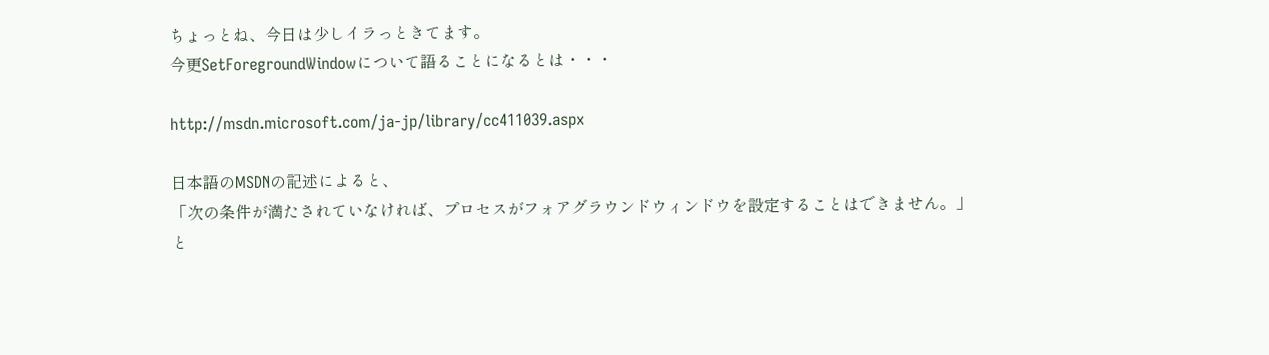ちょっとね、今日は少しイラっときてます。
今更SetForegroundWindowについて語ることになるとは・・・

http://msdn.microsoft.com/ja-jp/library/cc411039.aspx

日本語のMSDNの記述によると、
「次の条件が満たされていなければ、プロセスがフォアグラウンドウィンドウを設定することはできません。」
と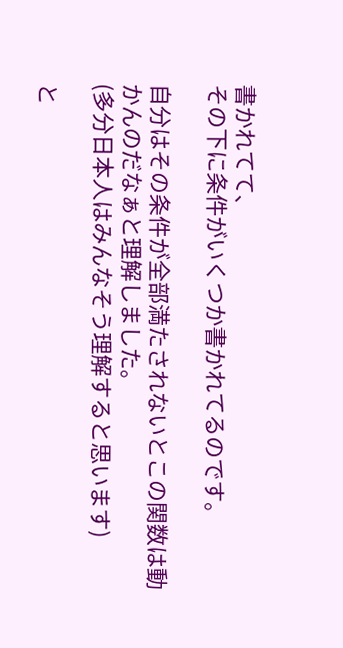書かれてて、
その下に条件がいくつか書かれてるのです。

自分はその条件が全部満たされないとこの関数は動かんのだなぁと理解しました。
(多分日本人はみんなそう理解すると思います)

と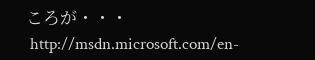ころが・・・
 http://msdn.microsoft.com/en-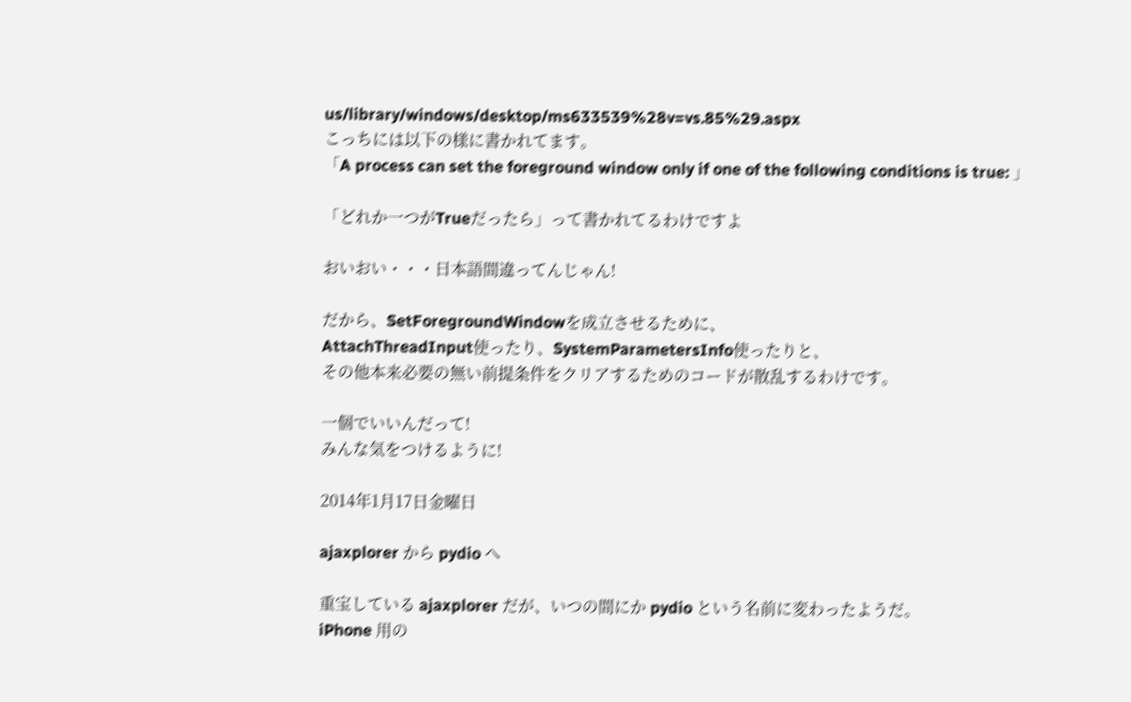us/library/windows/desktop/ms633539%28v=vs.85%29.aspx
こっちには以下の様に書かれてます。
「A process can set the foreground window only if one of the following conditions is true: 」

「どれか一つがTrueだったら」って書かれてるわけですよ

おいおい・・・日本語間違ってんじゃん!

だから、SetForegroundWindowを成立させるために、
AttachThreadInput使ったり、SystemParametersInfo使ったりと、
その他本来必要の無い前提条件をクリアするためのコードが散乱するわけです。

一個でいいんだって!
みんな気をつけるように!

2014年1月17日金曜日

ajaxplorer から pydio へ

重宝している ajaxplorer だが、いつの間にか pydio という名前に変わったようだ。
iPhone 用の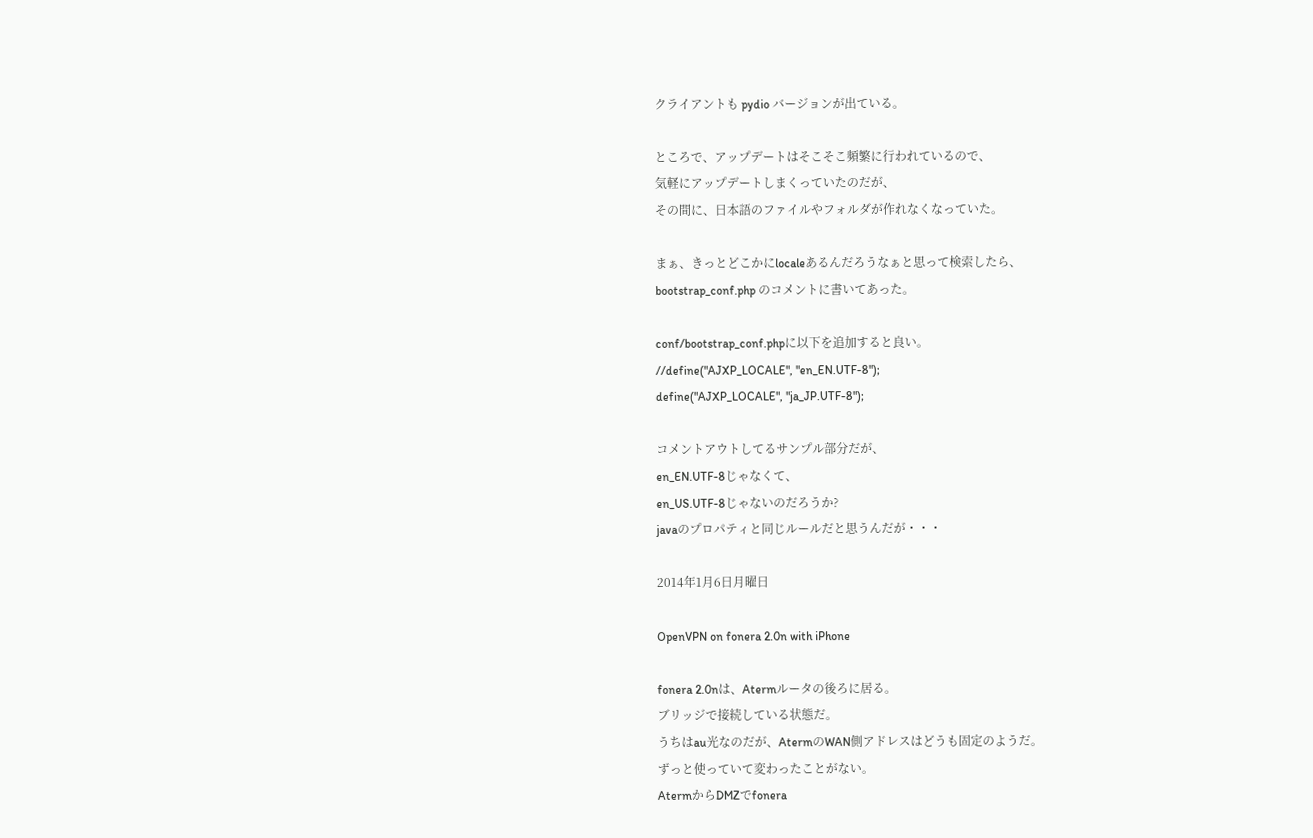クライアントも pydio バージョンが出ている。

ところで、アップデートはそこそこ頻繁に行われているので、
気軽にアップデートしまくっていたのだが、
その間に、日本語のファイルやフォルダが作れなくなっていた。

まぁ、きっとどこかにlocaleあるんだろうなぁと思って検索したら、
bootstrap_conf.php のコメントに書いてあった。

conf/bootstrap_conf.phpに以下を追加すると良い。
//define("AJXP_LOCALE", "en_EN.UTF-8");
define("AJXP_LOCALE", "ja_JP.UTF-8");

コメントアウトしてるサンプル部分だが、
en_EN.UTF-8じゃなくて、
en_US.UTF-8じゃないのだろうか?
javaのプロパティと同じルールだと思うんだが・・・

2014年1月6日月曜日

OpenVPN on fonera 2.0n with iPhone

fonera 2.0nは、Atermルータの後ろに居る。
ブリッジで接続している状態だ。
うちはau光なのだが、AtermのWAN側アドレスはどうも固定のようだ。
ずっと使っていて変わったことがない。
AtermからDMZでfonera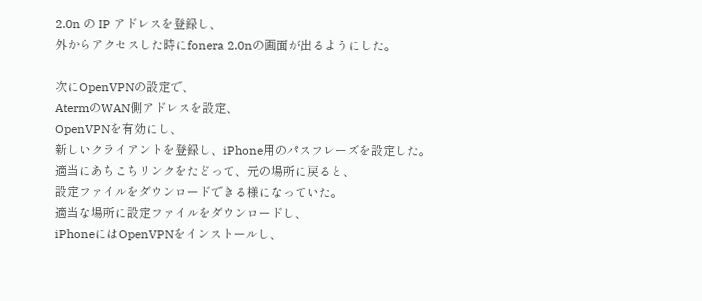2.0n の IP アドレスを登録し、
外からアクセスした時にfonera 2.0nの画面が出るようにした。

次にOpenVPNの設定で、
AtermのWAN側アドレスを設定、
OpenVPNを有効にし、
新しいクライアントを登録し、iPhone用のパスフレーズを設定した。
適当にあちこちリンクをたどって、元の場所に戻ると、
設定ファイルをダウンロードできる様になっていた。
適当な場所に設定ファイルをダウンロードし、
iPhoneにはOpenVPNをインストールし、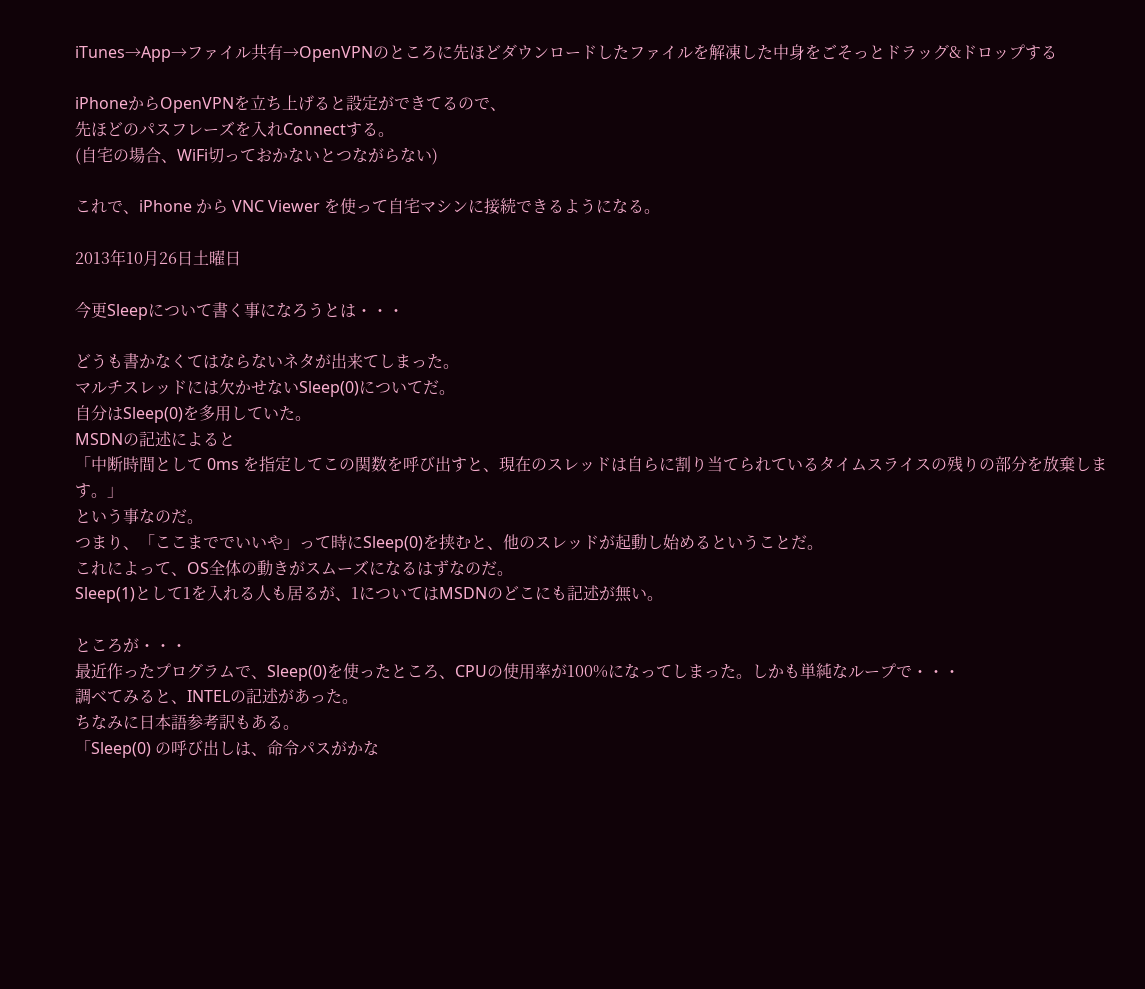iTunes→App→ファイル共有→OpenVPNのところに先ほどダウンロードしたファイルを解凍した中身をごそっとドラッグ&ドロップする

iPhoneからOpenVPNを立ち上げると設定ができてるので、
先ほどのパスフレーズを入れConnectする。
(自宅の場合、WiFi切っておかないとつながらない)

これで、iPhone から VNC Viewer を使って自宅マシンに接続できるようになる。

2013年10月26日土曜日

今更Sleepについて書く事になろうとは・・・

どうも書かなくてはならないネタが出来てしまった。
マルチスレッドには欠かせないSleep(0)についてだ。
自分はSleep(0)を多用していた。
MSDNの記述によると
「中断時間として 0ms を指定してこの関数を呼び出すと、現在のスレッドは自らに割り当てられているタイムスライスの残りの部分を放棄します。」
という事なのだ。
つまり、「ここまででいいや」って時にSleep(0)を挟むと、他のスレッドが起動し始めるということだ。
これによって、OS全体の動きがスムーズになるはずなのだ。
Sleep(1)として1を入れる人も居るが、1についてはMSDNのどこにも記述が無い。

ところが・・・
最近作ったプログラムで、Sleep(0)を使ったところ、CPUの使用率が100%になってしまった。しかも単純なループで・・・
調べてみると、INTELの記述があった。
ちなみに日本語参考訳もある。
「Sleep(0) の呼び出しは、命令パスがかな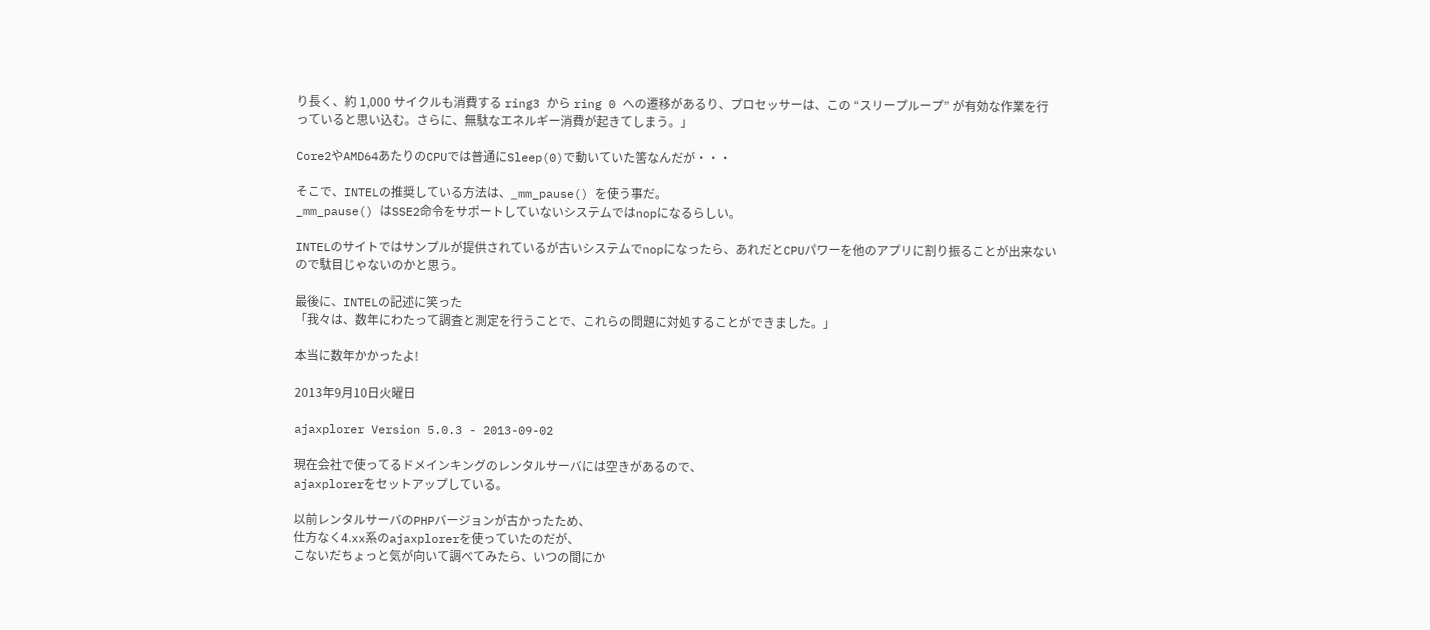り長く、約 1,000 サイクルも消費する ring3 から ring 0 への遷移があるり、プロセッサーは、この “スリープループ” が有効な作業を行っていると思い込む。さらに、無駄なエネルギー消費が起きてしまう。」

Core2やAMD64あたりのCPUでは普通にSleep(0)で動いていた筈なんだが・・・

そこで、INTELの推奨している方法は、_mm_pause() を使う事だ。
_mm_pause() はSSE2命令をサポートしていないシステムではnopになるらしい。

INTELのサイトではサンプルが提供されているが古いシステムでnopになったら、あれだとCPUパワーを他のアプリに割り振ることが出来ないので駄目じゃないのかと思う。

最後に、INTELの記述に笑った
「我々は、数年にわたって調査と測定を行うことで、これらの問題に対処することができました。」

本当に数年かかったよ!

2013年9月10日火曜日

ajaxplorer Version 5.0.3 - 2013-09-02

現在会社で使ってるドメインキングのレンタルサーバには空きがあるので、
ajaxplorerをセットアップしている。

以前レンタルサーバのPHPバージョンが古かったため、
仕方なく4.xx系のajaxplorerを使っていたのだが、
こないだちょっと気が向いて調べてみたら、いつの間にか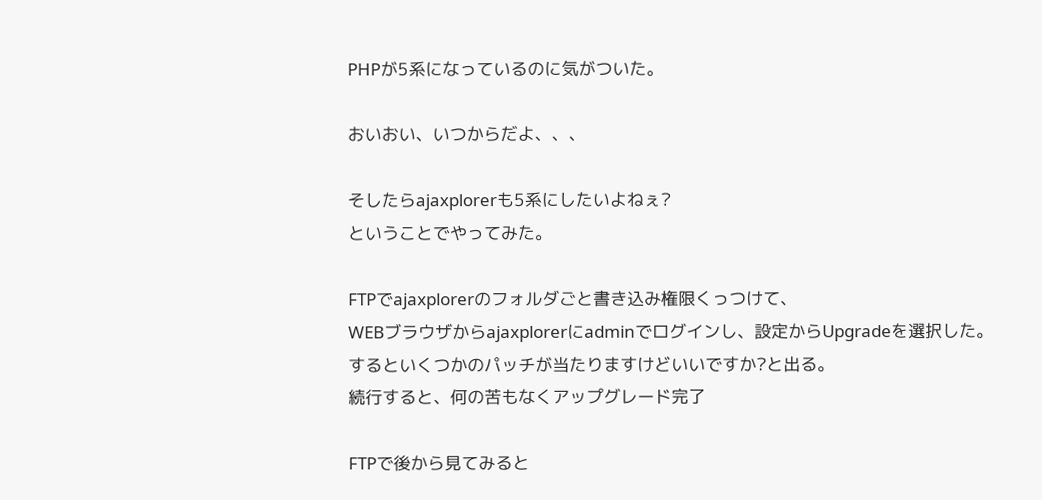PHPが5系になっているのに気がついた。

おいおい、いつからだよ、、、

そしたらajaxplorerも5系にしたいよねぇ?
ということでやってみた。

FTPでajaxplorerのフォルダごと書き込み権限くっつけて、
WEBブラウザからajaxplorerにadminでログインし、設定からUpgradeを選択した。
するといくつかのパッチが当たりますけどいいですか?と出る。
続行すると、何の苦もなくアップグレード完了

FTPで後から見てみると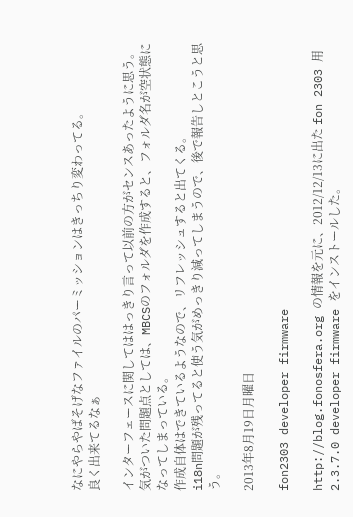なにやらやばそげなファイルのパーミッションはきっちり変わってる。
良く出来てるなぁ

インターフェースに関してははっきり言って以前の方がセンスあったように思う。
気がついた問題点としては、MBCSのフォルダを作成すると、フォルダ名が空状態になってしまっている。
作成自体はできているようなので、リフレッシュすると出てくる。
i18n問題が残ってると使う気がめっきり減ってしまうので、後で報告しとこうと思う。

2013年8月19日月曜日

fon2303 developer firmware

http://blog.fonosfera.org の情報を元に、2012/12/13に出た fon 2303 用 2.3.7.0 developer firmware をインストールした。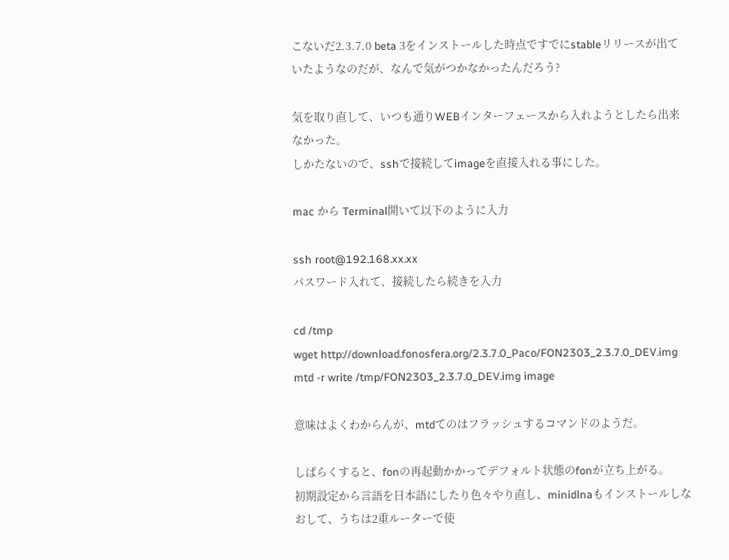こないだ2.3.7.0 beta 3をインストールした時点ですでにstableリリースが出ていたようなのだが、なんで気がつかなかったんだろう?

気を取り直して、いつも通りWEBインターフェースから入れようとしたら出来なかった。
しかたないので、sshで接続してimageを直接入れる事にした。

mac から Terminal開いて以下のように入力

ssh root@192.168.xx.xx
パスワード入れて、接続したら続きを入力

cd /tmp
wget http://download.fonosfera.org/2.3.7.0_Paco/FON2303_2.3.7.0_DEV.img
mtd -r write /tmp/FON2303_2.3.7.0_DEV.img image

意味はよくわからんが、mtdてのはフラッシュするコマンドのようだ。

しばらくすると、fonの再起動かかってデフォルト状態のfonが立ち上がる。
初期設定から言語を日本語にしたり色々やり直し、minidlnaもインストールしなおして、うちは2重ルーターで使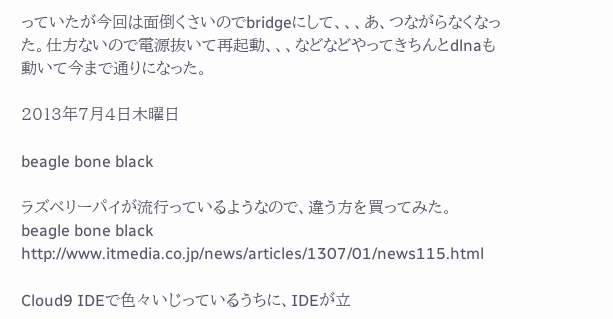っていたが今回は面倒くさいのでbridgeにして、、、あ、つながらなくなった。仕方ないので電源抜いて再起動、、、などなどやってきちんとdlnaも動いて今まで通りになった。

2013年7月4日木曜日

beagle bone black

ラズベリーパイが流行っているようなので、違う方を買ってみた。
beagle bone black
http://www.itmedia.co.jp/news/articles/1307/01/news115.html

Cloud9 IDEで色々いじっているうちに、IDEが立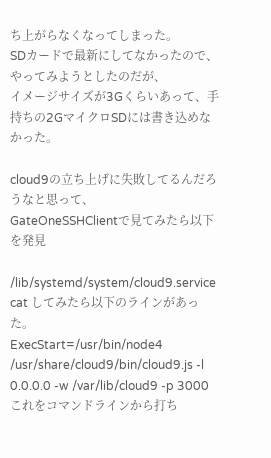ち上がらなくなってしまった。
SDカードで最新にしてなかったので、やってみようとしたのだが、
イメージサイズが3Gくらいあって、手持ちの2GマイクロSDには書き込めなかった。

cloud9の立ち上げに失敗してるんだろうなと思って、
GateOneSSHClientで見てみたら以下を発見

/lib/systemd/system/cloud9.service
cat してみたら以下のラインがあった。
ExecStart=/usr/bin/node4 /usr/share/cloud9/bin/cloud9.js -l 0.0.0.0 -w /var/lib/cloud9 -p 3000
これをコマンドラインから打ち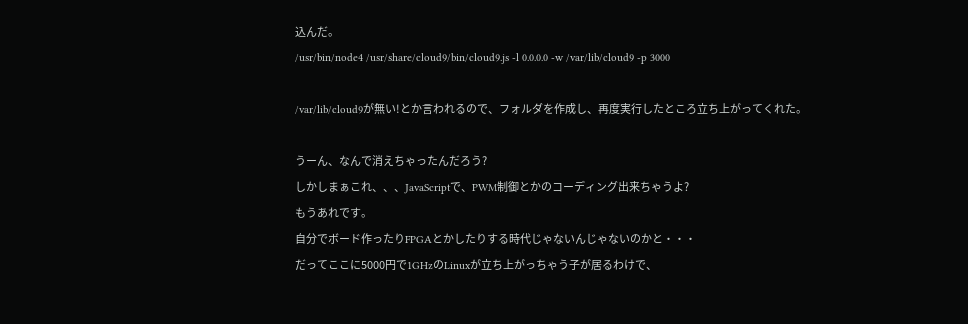込んだ。
/usr/bin/node4 /usr/share/cloud9/bin/cloud9.js -l 0.0.0.0 -w /var/lib/cloud9 -p 3000

/var/lib/cloud9が無い!とか言われるので、フォルダを作成し、再度実行したところ立ち上がってくれた。

うーん、なんで消えちゃったんだろう?
しかしまぁこれ、、、JavaScriptで、PWM制御とかのコーディング出来ちゃうよ?
もうあれです。
自分でボード作ったりFPGAとかしたりする時代じゃないんじゃないのかと・・・
だってここに5000円で1GHzのLinuxが立ち上がっちゃう子が居るわけで、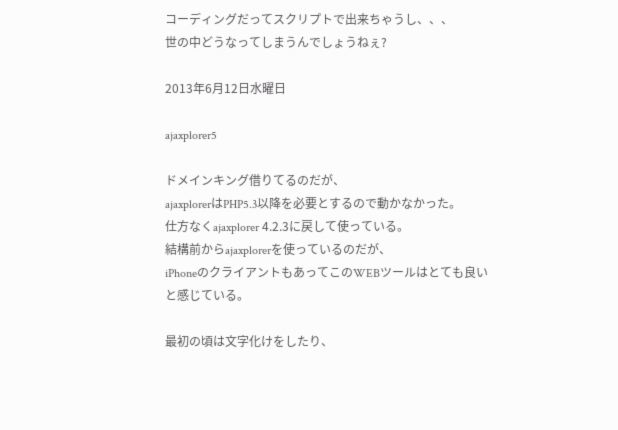コーディングだってスクリプトで出来ちゃうし、、、
世の中どうなってしまうんでしょうねぇ?

2013年6月12日水曜日

ajaxplorer5

ドメインキング借りてるのだが、
ajaxplorerはPHP5.3以降を必要とするので動かなかった。
仕方なくajaxplorer 4.2.3に戻して使っている。
結構前からajaxplorerを使っているのだが、
iPhoneのクライアントもあってこのWEBツールはとても良いと感じている。

最初の頃は文字化けをしたり、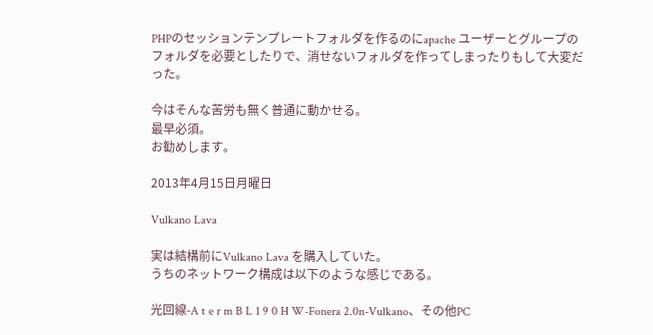PHPのセッションテンプレートフォルダを作るのにapache ユーザーとグループのフォルダを必要としたりで、消せないフォルダを作ってしまったりもして大変だった。

今はそんな苦労も無く普通に動かせる。
最早必須。
お勧めします。

2013年4月15日月曜日

Vulkano Lava

実は結構前にVulkano Lava を購入していた。
うちのネットワーク構成は以下のような感じである。

光回線-A t e r m B L 1 9 0 H W-Fonera 2.0n-Vulkano、その他PC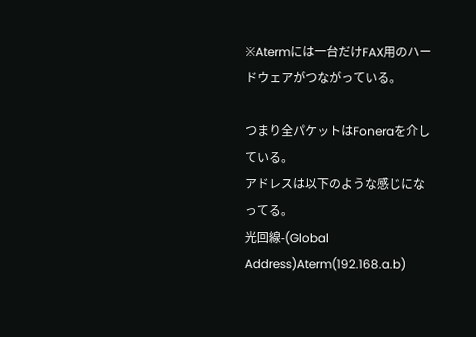※Atermには一台だけFAX用のハードウェアがつながっている。

つまり全パケットはFoneraを介している。
アドレスは以下のような感じになってる。
光回線-(Global Address)Aterm(192.168.a.b)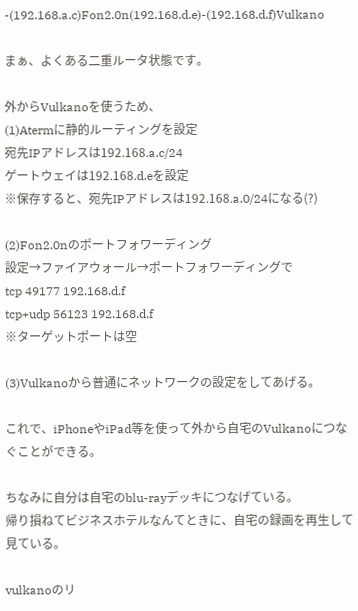-(192.168.a.c)Fon2.0n(192.168.d.e)-(192.168.d.f)Vulkano

まぁ、よくある二重ルータ状態です。

外からVulkanoを使うため、
(1)Atermに静的ルーティングを設定
宛先IPアドレスは192.168.a.c/24
ゲートウェイは192.168.d.eを設定
※保存すると、宛先IPアドレスは192.168.a.0/24になる(?)

(2)Fon2.0nのポートフォワーディング
設定→ファイアウォール→ポートフォワーディングで
tcp 49177 192.168.d.f
tcp+udp 56123 192.168.d.f
※ターゲットポートは空

(3)Vulkanoから普通にネットワークの設定をしてあげる。

これで、iPhoneやiPad等を使って外から自宅のVulkanoにつなぐことができる。

ちなみに自分は自宅のblu-rayデッキにつなげている。
帰り損ねてビジネスホテルなんてときに、自宅の録画を再生して見ている。

vulkanoのリ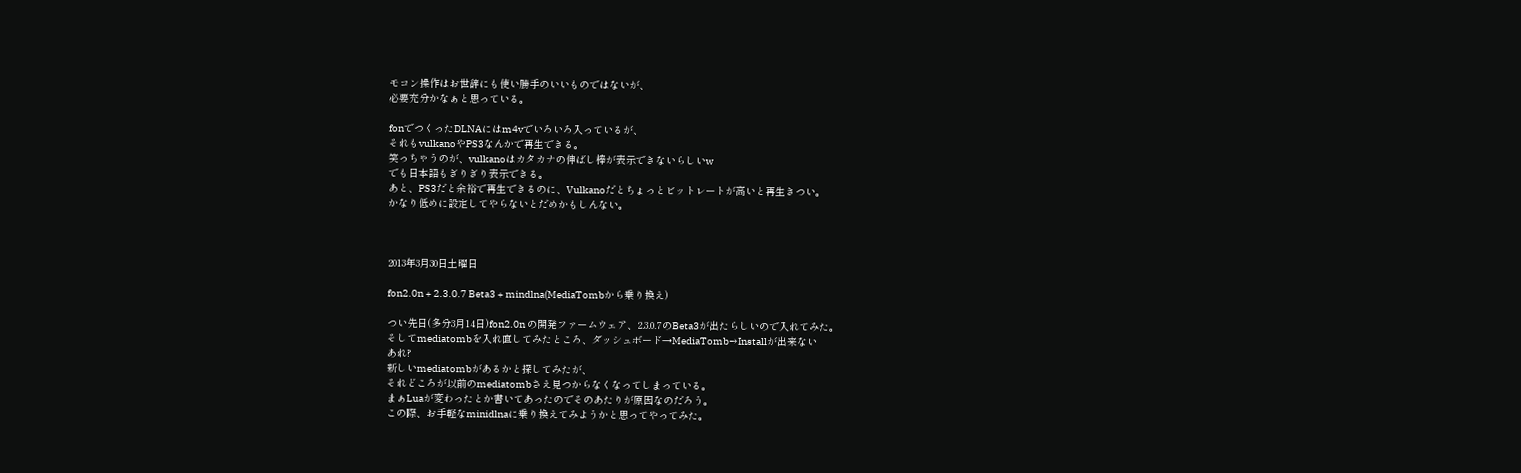モコン操作はお世辞にも使い勝手のいいものではないが、
必要充分かなぁと思っている。

fonでつくったDLNAにはm4vでいろいろ入っているが、
それもvulkanoやPS3なんかで再生できる。
笑っちゃうのが、vulkanoはカタカナの伸ばし棒が表示できないらしいw
でも日本語もぎりぎり表示できる。
あと、PS3だと余裕で再生できるのに、Vulkanoだとちょっとビットレートが高いと再生きつい。
かなり低めに設定してやらないとだめかもしんない。



2013年3月30日土曜日

fon2.0n + 2.3.0.7 Beta3 + mindlna(MediaTombから乗り換え)

つい先日(多分3月14日)fon2.0n の開発ファームウェア、2.3.0.7のBeta3が出たらしいので入れてみた。
そしてmediatombを入れ直してみたところ、ダッシュボード→MediaTomb→Installが出来ない
あれ?
新しいmediatombがあるかと探してみたが、
それどころが以前のmediatombさえ見つからなくなってしまっている。
まぁLuaが変わったとか書いてあったのでそのあたりが原因なのだろう。
この際、お手軽なminidlnaに乗り換えてみようかと思ってやってみた。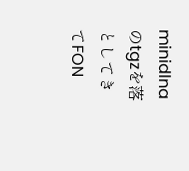minidlnaのtgzを落としてきてFON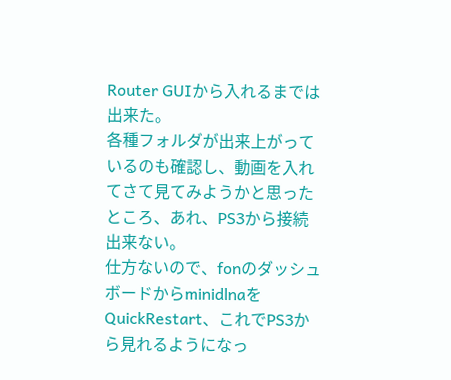Router GUIから入れるまでは出来た。
各種フォルダが出来上がっているのも確認し、動画を入れてさて見てみようかと思ったところ、あれ、PS3から接続出来ない。
仕方ないので、fonのダッシュボードからminidlnaをQuickRestart、これでPS3から見れるようになっ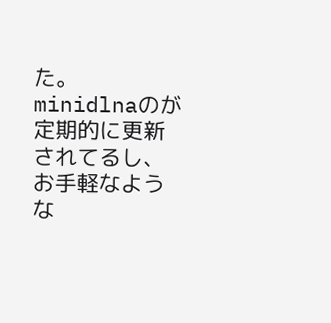た。
minidlnaのが定期的に更新されてるし、お手軽なような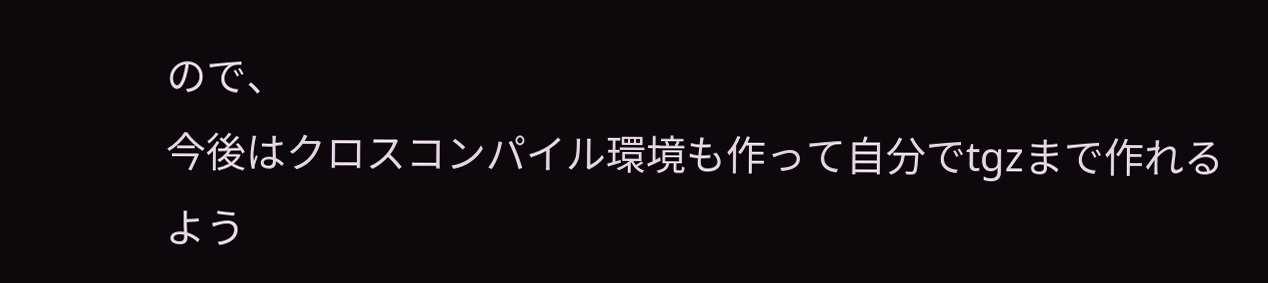ので、
今後はクロスコンパイル環境も作って自分でtgzまで作れるよう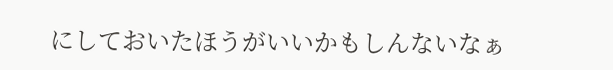にしておいたほうがいいかもしんないなぁ